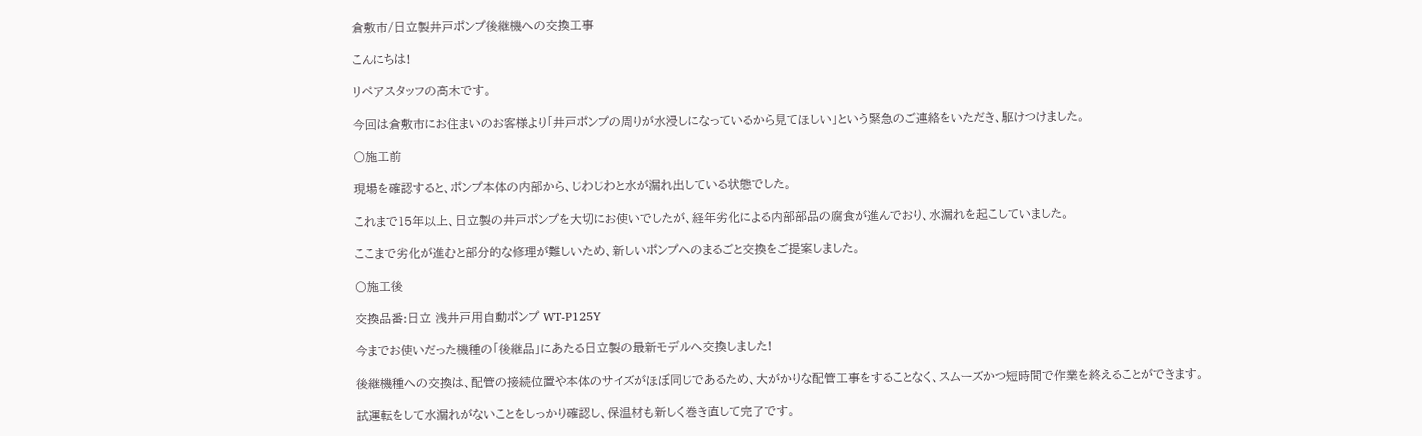倉敷市/日立製井戸ポンプ後継機への交換工事

こんにちは!

リペアスタッフの髙木です。

今回は倉敷市にお住まいのお客様より「井戸ポンプの周りが水浸しになっているから見てほしい」という緊急のご連絡をいただき、駆けつけました。

〇施工前

現場を確認すると、ポンプ本体の内部から、じわじわと水が漏れ出している状態でした。

これまで15年以上、日立製の井戸ポンプを大切にお使いでしたが、経年劣化による内部部品の腐食が進んでおり、水漏れを起こしていました。

ここまで劣化が進むと部分的な修理が難しいため、新しいポンプへのまるごと交換をご提案しました。

〇施工後

交換品番:日立 浅井戸用自動ポンプ WT-P125Y

今までお使いだった機種の「後継品」にあたる日立製の最新モデルへ交換しました!

後継機種への交換は、配管の接続位置や本体のサイズがほぼ同じであるため、大がかりな配管工事をすることなく、スムーズかつ短時間で作業を終えることができます。

試運転をして水漏れがないことをしっかり確認し、保温材も新しく巻き直して完了です。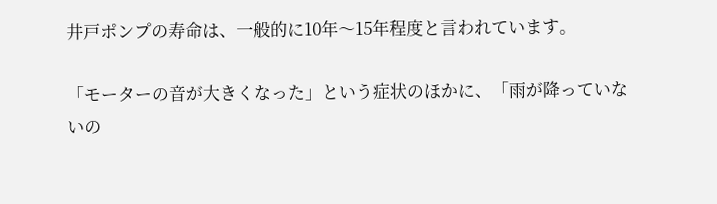井戸ポンプの寿命は、一般的に10年〜15年程度と言われています。

「モーターの音が大きくなった」という症状のほかに、「雨が降っていないの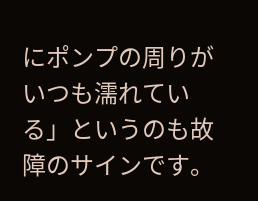にポンプの周りがいつも濡れている」というのも故障のサインです。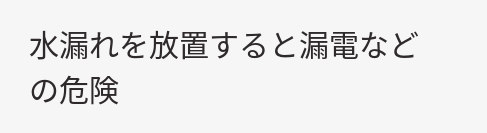水漏れを放置すると漏電などの危険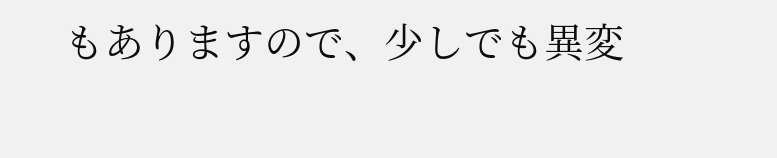もありますので、少しでも異変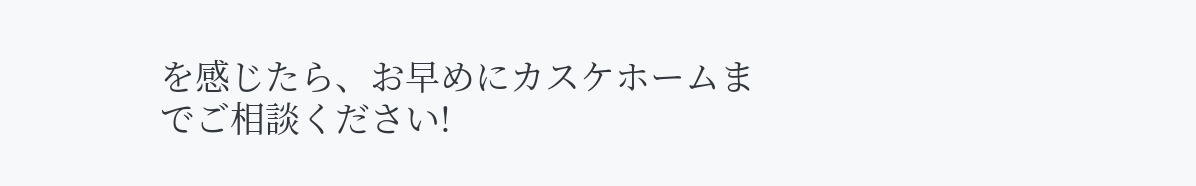を感じたら、お早めにカスケホームまでご相談ください!